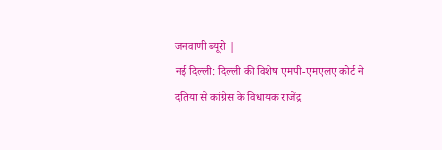जनवाणी ब्यूरो |
नई दिल्ली: दिल्ली की विशेष एमपी-एमएलए कोर्ट ने दतिया से कांग्रेस के विधायक राजेंद्र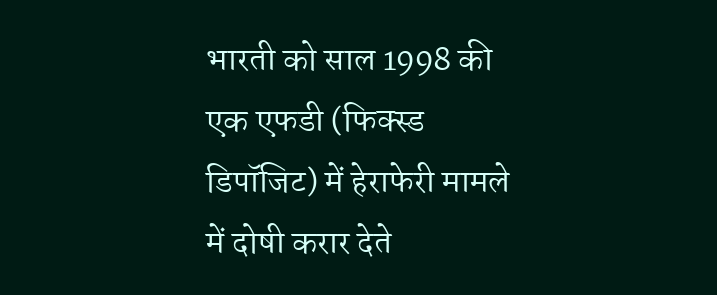भारती को साल 1998 की एक एफडी (फिक्स्ड डिपॉजिट) में हेराफेरी मामले में दोषी करार देते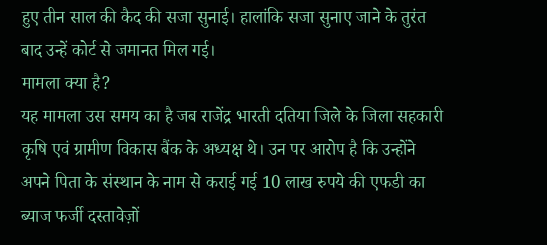हुए तीन साल की कैद की सजा सुनाई। हालांकि सजा सुनाए जाने के तुरंत बाद उन्हें कोर्ट से जमानत मिल गई।
मामला क्या है?
यह मामला उस समय का है जब राजेंद्र भारती दतिया जिले के जिला सहकारी कृषि एवं ग्रामीण विकास बैंक के अध्यक्ष थे। उन पर आरोप है कि उन्होंने अपने पिता के संस्थान के नाम से कराई गई 10 लाख रुपये की एफडी का ब्याज फर्जी दस्तावेज़ों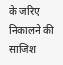के जरिए निकालने की साजिश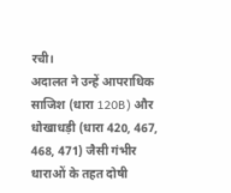रची।
अदालत ने उन्हें आपराधिक साजिश (धारा 120B) और धोखाधड़ी (धारा 420, 467, 468, 471) जैसी गंभीर धाराओं के तहत दोषी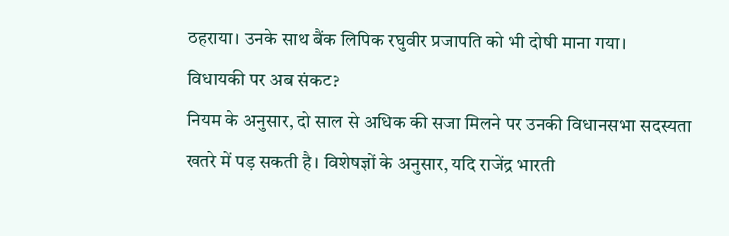ठहराया। उनके साथ बैंक लिपिक रघुवीर प्रजापति को भी दोषी माना गया।
विधायकी पर अब संकट?
नियम के अनुसार, दो साल से अधिक की सजा मिलने पर उनकी विधानसभा सदस्यता खतरे में पड़ सकती है। विशेषज्ञों के अनुसार, यदि राजेंद्र भारती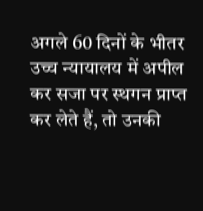अगले 60 दिनों के भीतर उच्च न्यायालय में अपील कर सजा पर स्थगन प्राप्त कर लेते हैं, तो उनकी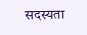सदस्यता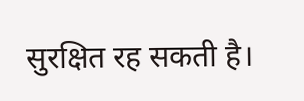सुरक्षित रह सकती है।